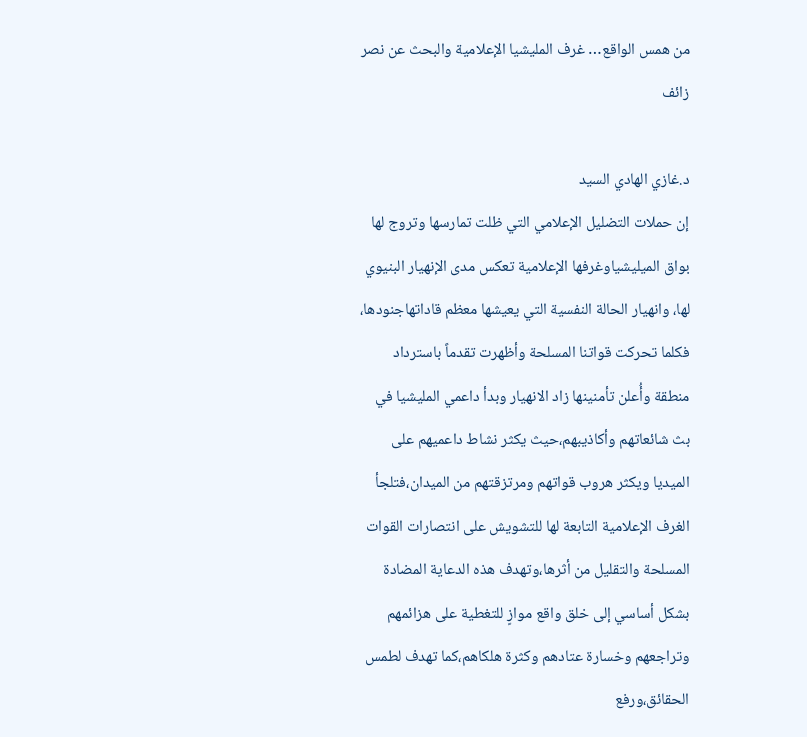من همس الواقع… غرف المليشيا الإعلامية والبحث عن نصر زائف

د.غازي الهادي السيد
إن حملات التضليل الإعلامي التي ظلت تمارسها وتروج لها بواق الميليشياوغرفها الإعلامية تعكس مدى الإنهيار البنيوي لها، وانهيار الحالة النفسية التي يعيشها معظم قاداتهاجنودها، فكلما تحركت قواتنا المسلحة وأظهرت تقدماً باسترداد منطقة وأُعلن تأمنينها زاد الانهيار وبدأ داعمي المليشيا في بث شائعاتهم وأكاذيبهم،حيث يكثر نشاط داعميهم على الميديا ويكثر هروب قواتهم ومرتزقتهم من الميدان،فتلجأ الغرف الإعلامية التابعة لها للتشويش على انتصارات القوات المسلحة والتقليل من أثرها،وتهدف هذه الدعاية المضادة بشكل أساسي إلى خلق واقع موازٍ للتغطية على هزائمهم وتراجعهم وخسارة عتادهم وكثرة هلكاهم،كما تهدف لطمس الحقائق،ورفع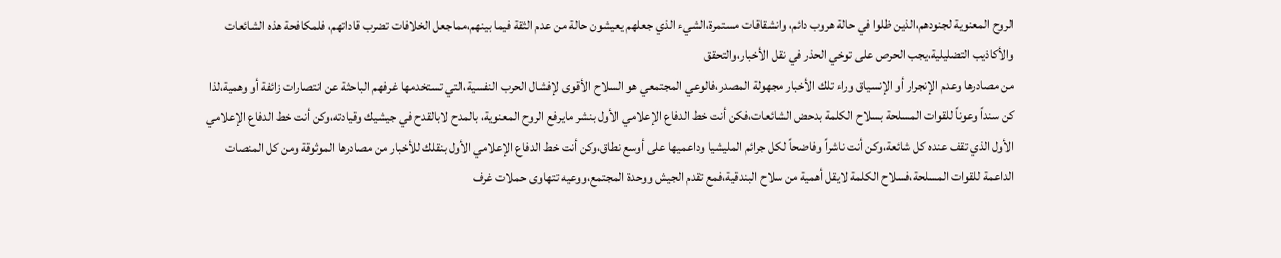الروح المعنوية لجنودهم،الذين ظلوا في حالة هروب دائم، وانشقاقات مستمرة،الشيء الذي جعلهم يعيشون حالة من عدم الثقة فيما بينهم،مماجعل الخلافات تضرب قاداتهم، فلمكافحة هذه الشائعات والأكاذيب التضليلية،يجب الحرص على توخي الحذر في نقل الأخبار،والتحقق
من مصادرها وعدم الإنجرار أو الإنسياق وراء تلك الأخبار مجهولة المصدر،فالوعي المجتمعي هو السلاح الأقوى لإفشال الحرب النفسية،التي تستخدمها غرفهم الباحثة عن انتصارات زائفة أو وهمية،لذا كن سنداً وعوناً للقوات المسلحة بسلاح الكلمة بدحض الشائعات،فكن أنت خط الدفاع الإعلامي الأول بنشر مايرفع الروح المعنوية، بالمدح لابالقدح في جيشيك وقيادته،وكن أنت خط الدفاع الإعلامي الأول الذي تقف عنده كل شائعة،وكن أنت ناشراً وفاضحاً لكل جرائم المليشيا وداعميها على أوسع نطاق،وكن أنت خط الدفاع الإعلامي الأول بنقلك للأخبار من مصادرها الموثوقة ومن كل المنصات الداعمة للقوات المسلحة،فسلاح الكلمة لايقل أهمية من سلاح البندقية،فمع تقدم الجيش ووحدة المجتمع،ووعيه تتهاوى حملات غرف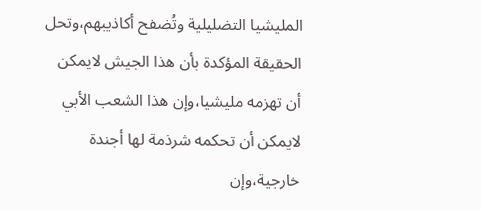المليشيا التضليلية وتُضفح أكاذيبهم،وتحل الحقيقة المؤكدة بأن هذا الجيش لايمكن أن تهزمه مليشيا،وإن هذا الشعب الأبي لايمكن أن تحكمه شرذمة لها أجندة خارجية،وإن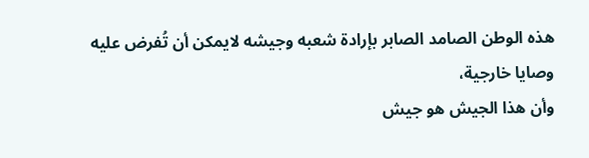هذه الوطن الصامد الصابر بإرادة شعبه وجيشه لايمكن أن تُفرض عليه وصايا خارجية،
وأن هذا الجيش هو جيش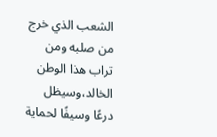الشعب الذي خرج من صلبه ومن تراب هذا الوطن الخالد،وسيظل درعًا وسيفًا لحماية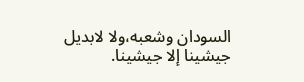السودان وشعبه،ولا لابديل جيشينا إلا جيشينا.